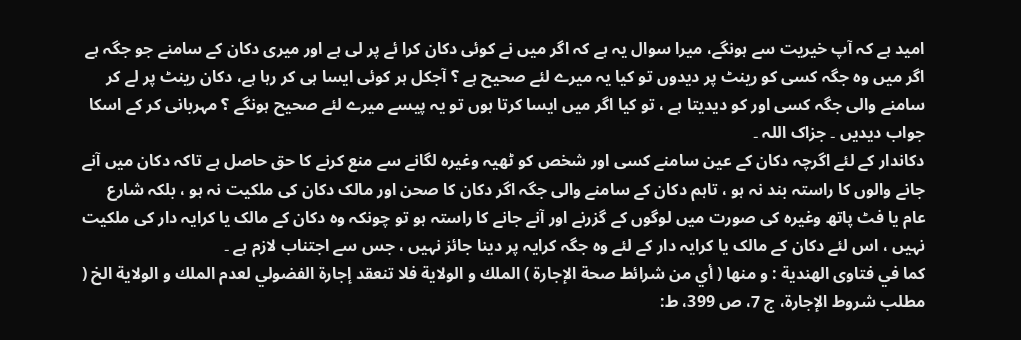امید ہے کہ آپ خیریت سے ہونگے، میرا سوال یہ ہے کہ اگر میں نے کوئی دکان کرا ئے پر لی ہے اور میری دکان کے سامنے جو جگہ ہے اگر میں وہ جگہ کسی کو رینٹ پر دیدوں تو کیا یہ میرے لئے صحیح ہے ؟ آجکل ہر کوئی ایسا ہی کر رہا ہے، دکان رینٹ پر لے کر سامنے والی جگہ کسی اور کو دیدیتا ہے ، تو کیا اگر میں ایسا کرتا ہوں تو یہ پیسے میرے لئے صحیح ہونگے ؟ مہربانی کر کے اسکا جواب دیدیں ۔ جزاک اللہ ۔
دکاندار کے لئے اگرچہ دکان کے عین سامنے کسی اور شخص کو ٹھیہ وغیرہ لگانے سے منع کرنے کا حق حاصل ہے تاکہ دکان میں آنے جانے والوں کا راستہ بند نہ ہو ، تاہم دکان کے سامنے والی جگہ اگر دکان کا صحن اور مالک دکان کی ملکیت نہ ہو ، بلکہ شارع عام یا فٹ پاتھ وغیرہ کی صورت میں لوگوں کے گزرنے اور آنے جانے کا راستہ ہو تو چونکہ وہ دکان کے مالک یا کرایہ دار کی ملکیت نہیں ، اس لئے دکان کے مالک یا کرایہ دار کے لئے وہ جگہ کرایہ پر دینا جائز نہیں ، جس سے اجتناب لازم ہے ۔
كما في فتاوى الهندية : و منها ( أي من شرائط صحة الإجارة ) الملك و الولاية فلا تنعقد إجارة الفضولي لعدم الملك و الولاية الخ ( مطلب شروط الإجارة، ج 7، ص 399، ط: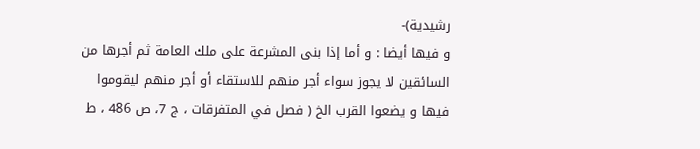رشيدية)-
و فيها أيضا : و أما إذا بنى المشرعة على ملك العامة ثم أجرها من السائقين لا يجوز سواء أجر منهم للاستقاء أو أجر منهم ليقوموا فيها و يضعوا القرب الخ ( فصل في المتفرقات ، ج 7، ص 486 ، ط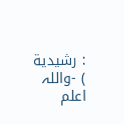: رشيدية ) -واللہ اعلم